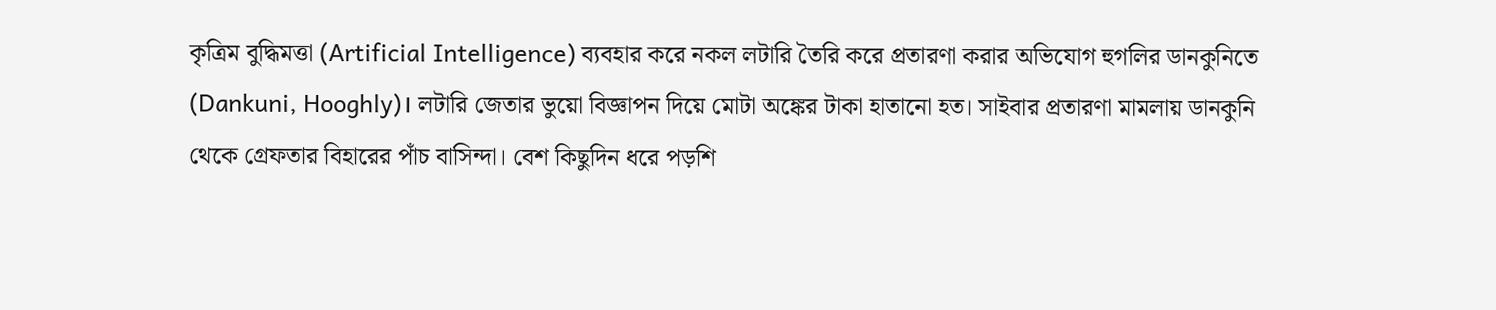কৃত্রিম বুদ্ধিমত্তা (Artificial Intelligence) ব্যবহার করে নকল লটারি তৈরি করে প্রতারণা করার অভিযোগ হুগলির ডানকুনিতে (Dankuni, Hooghly)। লটারি জেতার ভুয়ো বিজ্ঞাপন দিয়ে মোটা অঙ্কের টাকা হাতানো হত। সাইবার প্রতারণা মামলায় ডানকুনি থেকে গ্রেফতার বিহারের পাঁচ বাসিন্দা। বেশ কিছুদিন ধরে পড়শি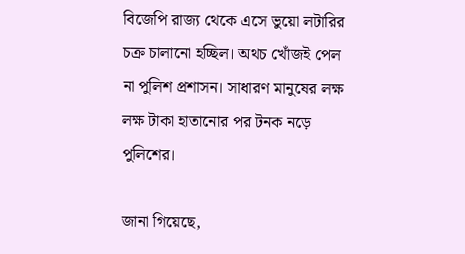বিজেপি রাজ্য থেকে এসে ভুয়ো লটারির চক্র চালানো হচ্ছিল। অথচ খোঁজই পেল না পুলিশ প্রশাসন। সাধারণ মানুষের লক্ষ লক্ষ টাকা হাতানোর পর টনক নড়ে পুলিশের।

জানা গিয়েছে,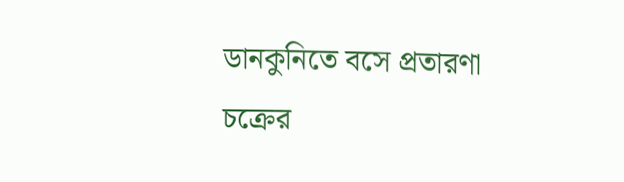ডানকুনিতে বসে প্রতারণা চক্রের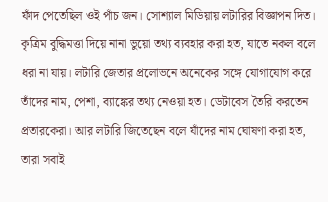ফাঁদ পেতেছিল ওই পাঁচ জন। সোশ্যাল মিডিয়ায় লটারির বিজ্ঞাপন দিত। কৃত্রিম বুদ্ধিমত্তা দিয়ে নানা ভুয়ো তথ্য ব্যবহার করা হত, যাতে নকল বলে ধরা না যায়। লটারি জেতার প্রলোভনে অনেকের সঙ্গে যোগাযোগ করে তাঁদের নাম, পেশা, ব্যাঙ্কের তথ্য নেওয়া হত। ডেটাবেস তৈরি করতেন প্রতারকেরা। আর লটারি জিতেছেন বলে যাঁদের নাম ঘোষণা করা হত, তারা সবাই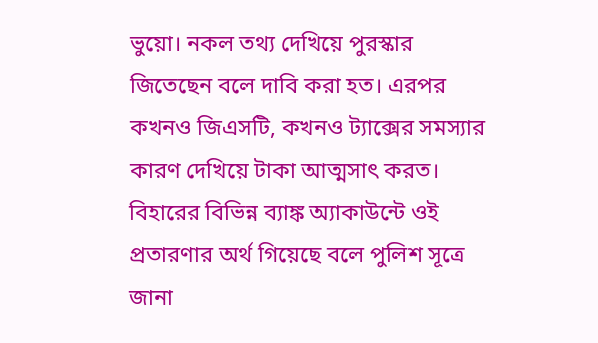ভুয়ো। নকল তথ্য দেখিয়ে পুরস্কার জিতেছেন বলে দাবি করা হত। এরপর কখনও জিএসটি, কখনও ট্যাক্সের সমস্যার কারণ দেখিয়ে টাকা আত্মসাৎ করত। বিহারের বিভিন্ন ব্যাঙ্ক অ্যাকাউন্টে ওই প্রতারণার অর্থ গিয়েছে বলে পুলিশ সূত্রে জানা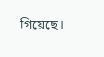গিয়েছে।